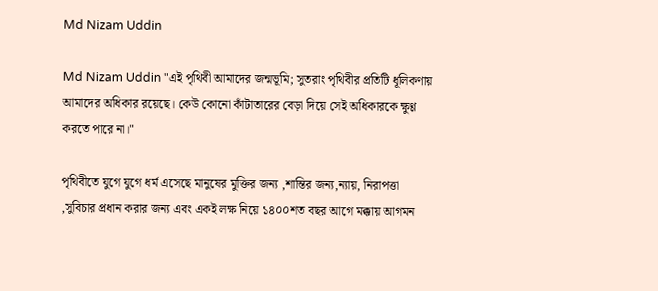Md Nizam Uddin

Md Nizam Uddin "এই পৃথিবী আমাদের জন্মভূমি; সুতরাং পৃথিবীর প্রতিটি ধূলিকণায় আমাদের অধিকার রয়েছে। কেউ কোনো কাঁটাতারের বেড়া দিয়ে সেই অধিকারকে ক্ষুণ্ণ করতে পারে না।"

পৃথিবীতে যুগে যুগে ধর্ম এসেছে মানুষের মুক্তির জন্য ,শান্তির জন্য,ন্যায়, নিরাপত্তা ,সুবিচার প্রধান করার জন্য এবং একই লক্ষ নিয়ে ১৪০০শত বছর আগে মক্কায় আগমন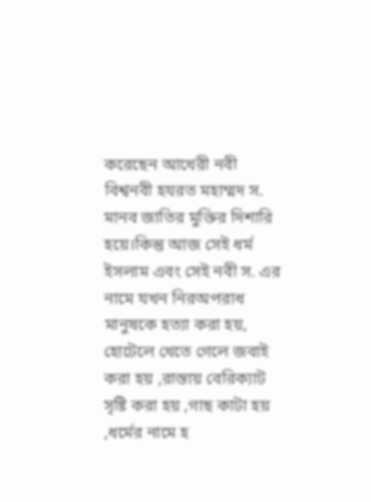করেছেন আখেরী নবী বিশ্বনবী হযরত মহাম্মদ স. মানব জাতির মুক্তির দিশারি হয়ে।কিন্তু আজ সেই ধর্ম ইসলাম এবং সেই নবী স. এর নামে যখন নিরঅপরাধ মানুষকে হত্যা করা হয়, হোটেলে খেতে গেলে জবাই করা হয় ,রাস্তায় বেরিক্যাট সৃষ্টি করা হয় ,গাছ কাটা হয় ,ধর্মের নামে হ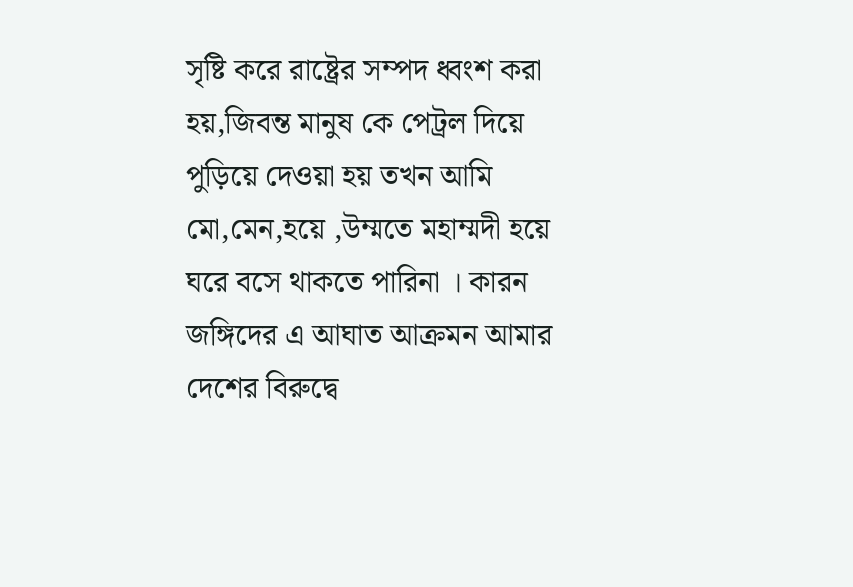সৃষ্টি করে রাষ্ট্রের সম্পদ ধ্বংশ করা হয়,জিবন্ত মানুষ কে পেট্রল দিয়ে পুড়িয়ে দেওয়া হয় তখন আমি মো,মেন,হয়ে ,উম্মতে মহাম্মদী হয়ে ঘরে বসে থাকতে পারিনা । কারন জঙ্গিদের এ আঘাত আক্রমন আমার দেশের বিরুদ্বে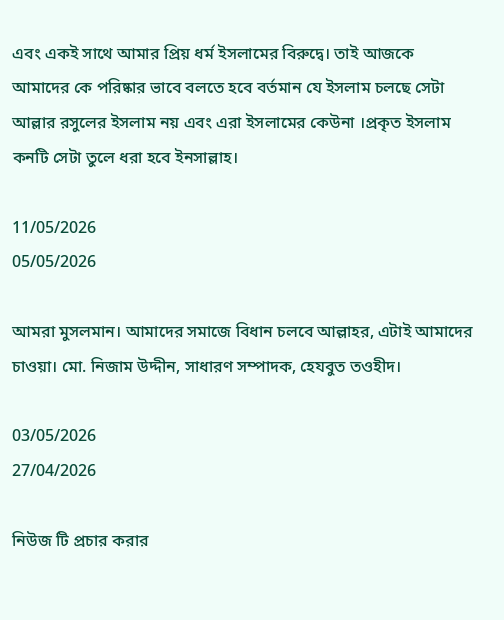এবং একই সাথে আমার প্রিয় ধর্ম ইসলামের বিরুদ্বে। তাই আজকে আমাদের কে পরিষ্কার ভাবে বলতে হবে বর্তমান যে ইসলাম চলছে সেটা আল্লার রসুলের ইসলাম নয় এবং এরা ইসলামের কেউনা ।প্রকৃত ইসলাম কনটি সেটা তুলে ধরা হবে ইনসাল্লাহ।

11/05/2026
05/05/2026

আমরা মুসলমান। আমাদের সমাজে বিধান চলবে আল্লাহর, এটাই আমাদের চাওয়া। মো. নিজাম উদ্দীন, সাধারণ সম্পাদক, হেযবুত তওহীদ।

03/05/2026
27/04/2026

নিউজ টি প্রচার করার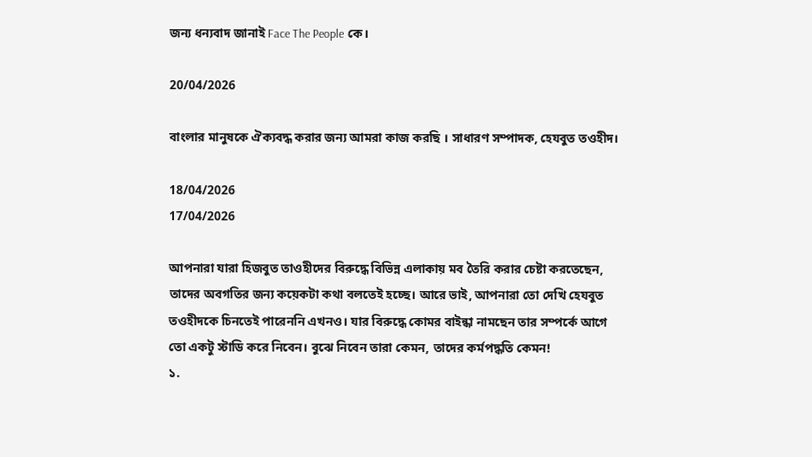জন্য ধন্যবাদ জানাই Face The People কে।

20/04/2026

বাংলার মানুষকে ঐক্যবদ্ধ করার জন্য আমরা কাজ করছি । সাধারণ সম্পাদক, হেযবুত তওহীদ।

18/04/2026
17/04/2026

আপনারা যারা হিজবুত তাওহীদের বিরুদ্ধে বিভিন্ন এলাকায় মব তৈরি করার চেষ্টা করতেছেন, তাদের অবগতির জন্য কয়েকটা কথা বলতেই হচ্ছে। আরে ভাই, আপনারা তো দেখি হেযবুত তওহীদকে চিনতেই পারেননি এখনও। যার বিরুদ্ধে কোমর বাইন্ধা নামছেন তার সম্পর্কে আগে তো একটু স্টাডি করে নিবেন। বুঝে নিবেন তারা কেমন, তাদের কর্মপদ্ধতি কেমন!
১.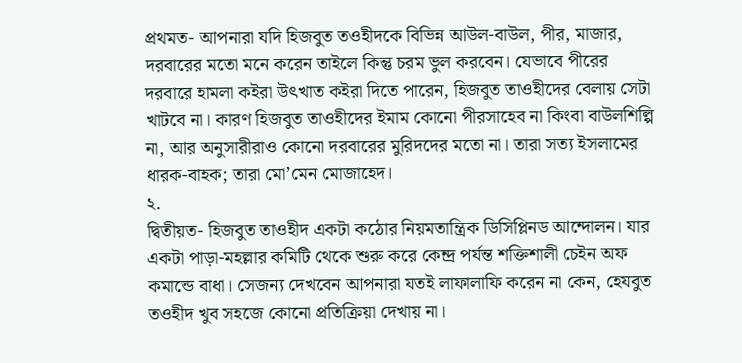প্রথমত- আপনারা যদি হিজবুত তওহীদকে বিভিন্ন আউল-বাউল, পীর, মাজার, দরবারের মতো মনে করেন তাইলে কিন্তু চরম ভুল করবেন। যেভাবে পীরের দরবারে হামলা কইরা উৎখাত কইরা দিতে পারেন, হিজবুত তাওহীদের বেলায় সেটা খাটবে না। কারণ হিজবুত তাওহীদের ইমাম কোনো পীরসাহেব না কিংবা বাউলশিল্পি না, আর অনুসারীরাও কোনো দরবারের মুরিদদের মতো না। তারা সত্য ইসলামের ধারক-বাহক; তারা মো’মেন মোজাহেদ।
২.
দ্বিতীয়ত- হিজবুত তাওহীদ একটা কঠোর নিয়মতান্ত্রিক ডিসিপ্লিনড আন্দোলন। যার একটা পাড়া-মহল্লার কমিটি থেকে শুরু করে কেন্দ্র পর্যন্ত শক্তিশালী চেইন অফ কমান্ডে বাধা। সেজন্য দেখবেন আপনারা যতই লাফালাফি করেন না কেন, হেযবুত তওহীদ খুব সহজে কোনো প্রতিক্রিয়া দেখায় না।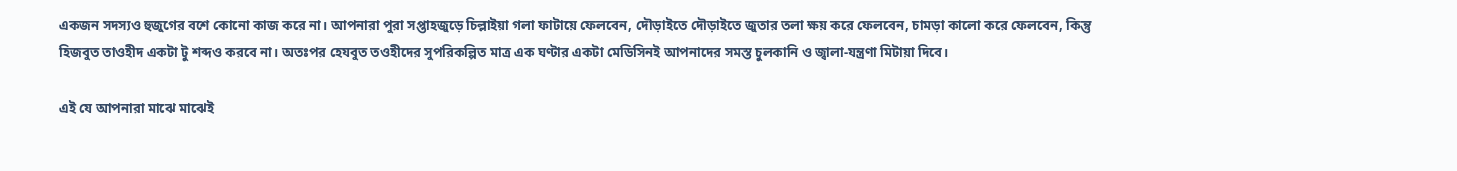একজন সদস্যও হুজুগের বশে কোনো কাজ করে না। আপনারা পুরা সপ্তাহজুড়ে চিল্লাইয়া গলা ফাটায়ে ফেলবেন, দৌড়াইতে দৌড়াইতে জুতার তলা ক্ষয় করে ফেলবেন, চামড়া কালো করে ফেলবেন, কিন্তু হিজবুত তাওহীদ একটা টু শব্দও করবে না। অতঃপর হেযবুত তওহীদের সুপরিকল্পিত মাত্র এক ঘণ্টার একটা মেডিসিনই আপনাদের সমস্ত চুলকানি ও জ্বালা-যন্ত্রণা মিটায়া দিবে।

এই যে আপনারা মাঝে মাঝেই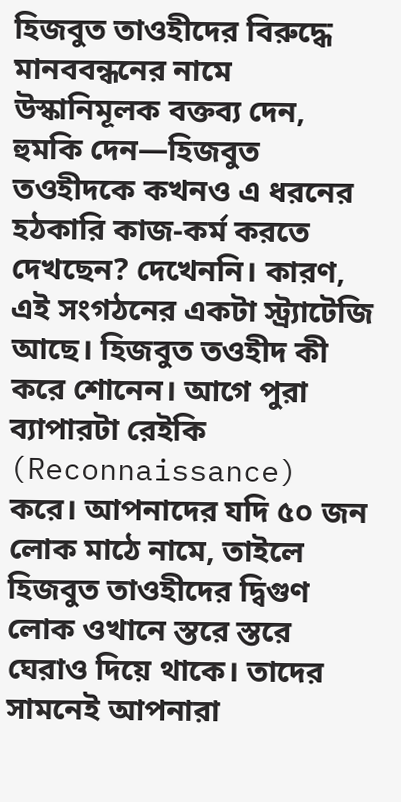হিজবুত তাওহীদের বিরুদ্ধে মানববন্ধনের নামে উস্কানিমূলক বক্তব্য দেন, হুমকি দেন—হিজবুত তওহীদকে কখনও এ ধরনের হঠকারি কাজ-কর্ম করতে দেখছেন? দেখেননি। কারণ, এই সংগঠনের একটা স্ট্র্যাটেজি আছে। হিজবুত তওহীদ কী করে শোনেন। আগে পুরা ব্যাপারটা রেইকি (Reconnaissance) করে। আপনাদের যদি ৫০ জন লোক মাঠে নামে, তাইলে হিজবুত তাওহীদের দ্বিগুণ লোক ওখানে স্তরে স্তরে ঘেরাও দিয়ে থাকে। তাদের সামনেই আপনারা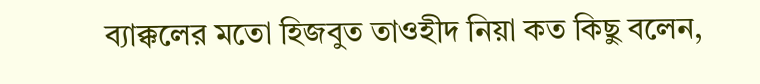ব্যাক্কলের মতো হিজবুত তাওহীদ নিয়া কত কিছু বলেন,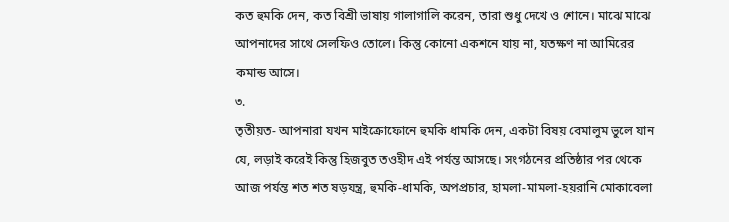কত হুমকি দেন, কত বিশ্রী ভাষায় গালাগালি করেন, তারা শুধু দেখে ও শোনে। মাঝে মাঝে আপনাদের সাথে সেলফিও তোলে। কিন্তু কোনো একশনে যায় না, যতক্ষণ না আমিরের কমান্ড আসে।
৩.
তৃতীয়ত- আপনারা যখন মাইক্রোফোনে হুমকি ধামকি দেন, একটা বিষয় বেমালুম ভুলে যান যে, লড়াই করেই কিন্তু হিজবুত তওহীদ এই পর্যন্ত আসছে। সংগঠনের প্রতিষ্ঠার পর থেকে আজ পর্যন্ত শত শত ষড়যন্ত্র, হুমকি-ধামকি, অপপ্রচার, হামলা-মামলা-হয়রানি মোকাবেলা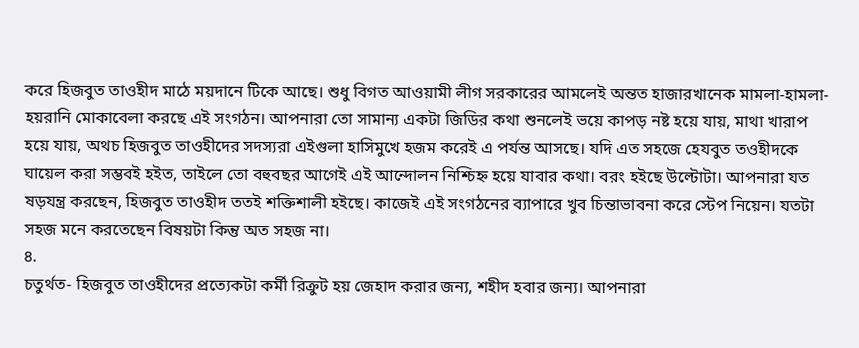করে হিজবুত তাওহীদ মাঠে ময়দানে টিকে আছে। শুধু বিগত আওয়ামী লীগ সরকারের আমলেই অন্তত হাজারখানেক মামলা-হামলা-হয়রানি মোকাবেলা করছে এই সংগঠন। আপনারা তো সামান্য একটা জিডির কথা শুনলেই ভয়ে কাপড় নষ্ট হয়ে যায়, মাথা খারাপ হয়ে যায়, অথচ হিজবুত তাওহীদের সদস্যরা এইগুলা হাসিমুখে হজম করেই এ পর্যন্ত আসছে। যদি এত সহজে হেযবুত তওহীদকে ঘায়েল করা সম্ভবই হইত, তাইলে তো বহুবছর আগেই এই আন্দোলন নিশ্চিহ্ন হয়ে যাবার কথা। বরং হইছে উল্টোটা। আপনারা যত ষড়যন্ত্র করছেন, হিজবুত তাওহীদ ততই শক্তিশালী হইছে। কাজেই এই সংগঠনের ব্যাপারে খুব চিন্তাভাবনা করে স্টেপ নিয়েন। যতটা সহজ মনে করতেছেন বিষয়টা কিন্তু অত সহজ না।
৪.
চতুর্থত- হিজবুত তাওহীদের প্রত্যেকটা কর্মী রিক্রুট হয় জেহাদ করার জন্য, শহীদ হবার জন্য। আপনারা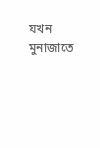যখন মুনাজাতে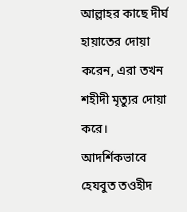আল্লাহর কাছে দীর্ঘ হায়াতের দোয়া করেন, এরা তখন শহীদী মৃত্যুর দোয়া করে। আদর্শিকভাবে হেযবুত তওহীদ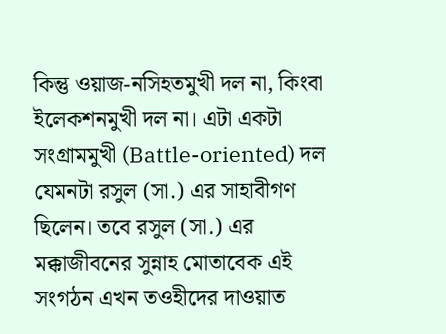কিন্তু ওয়াজ-নসিহতমুখী দল না, কিংবা ইলেকশনমুখী দল না। এটা একটা সংগ্রামমুখী (Battle-oriented) দল যেমনটা রসুল (সা.) এর সাহাবীগণ ছিলেন। তবে রসুল (সা.) এর মক্কাজীবনের সুন্নাহ মোতাবেক এই সংগঠন এখন তওহীদের দাওয়াত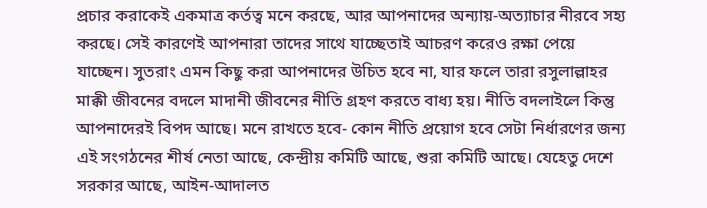প্রচার করাকেই একমাত্র কর্তত্ব মনে করছে, আর আপনাদের অন্যায়-অত্যাচার নীরবে সহ্য করছে। সেই কারণেই আপনারা তাদের সাথে যাচ্ছেতাই আচরণ করেও রক্ষা পেয়ে যাচ্ছেন। সুতরাং এমন কিছু করা আপনাদের উচিত হবে না, যার ফলে তারা রসুলাল্লাহর মাক্কী জীবনের বদলে মাদানী জীবনের নীতি গ্রহণ করতে বাধ্য হয়। নীতি বদলাইলে কিন্তু আপনাদেরই বিপদ আছে। মনে রাখতে হবে- কোন নীতি প্রয়োগ হবে সেটা নির্ধারণের জন্য এই সংগঠনের শীর্ষ নেতা আছে, কেন্দ্রীয় কমিটি আছে, শুরা কমিটি আছে। যেহেতু দেশে সরকার আছে, আইন-আদালত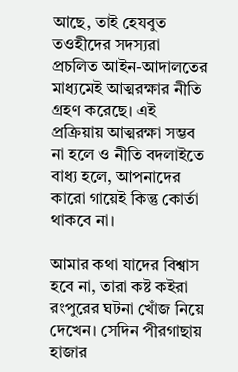আছে, তাই হেযবুত তওহীদের সদস্যরা প্রচলিত আইন-আদালতের মাধ্যমেই আত্মরক্ষার নীতি গ্রহণ করেছে। এই প্রক্রিয়ায় আত্মরক্ষা সম্ভব না হলে ও নীতি বদলাইতে বাধ্য হলে, আপনাদের কারো গায়েই কিন্তু কোর্তা থাকবে না।

আমার কথা যাদের বিশ্বাস হবে না, তারা কষ্ট কইরা রংপুরের ঘটনা খোঁজ নিয়ে দেখেন। সেদিন পীরগাছায় হাজার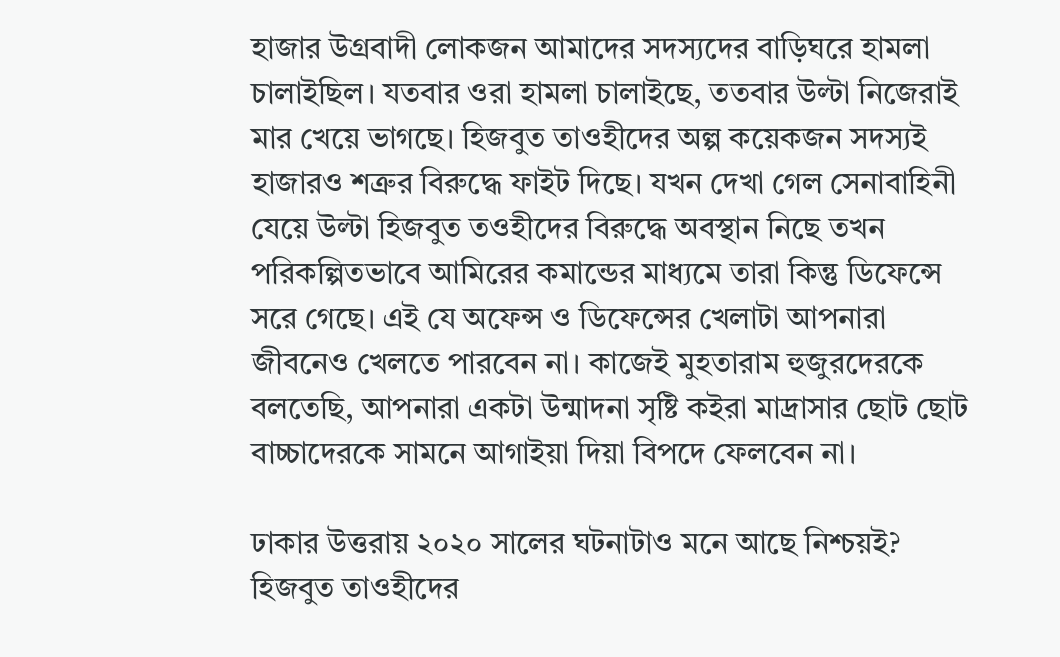হাজার উগ্রবাদী লোকজন আমাদের সদস্যদের বাড়িঘরে হামলা চালাইছিল। যতবার ওরা হামলা চালাইছে, ততবার উল্টা নিজেরাই মার খেয়ে ভাগছে। হিজবুত তাওহীদের অল্প কয়েকজন সদস্যই হাজারও শত্রুর বিরুদ্ধে ফাইট দিছে। যখন দেখা গেল সেনাবাহিনী যেয়ে উল্টা হিজবুত তওহীদের বিরুদ্ধে অবস্থান নিছে তখন পরিকল্পিতভাবে আমিরের কমান্ডের মাধ্যমে তারা কিন্তু ডিফেন্সে সরে গেছে। এই যে অফেন্স ও ডিফেন্সের খেলাটা আপনারা জীবনেও খেলতে পারবেন না। কাজেই মুহতারাম হুজুরদেরকে বলতেছি, আপনারা একটা উন্মাদনা সৃষ্টি কইরা মাদ্রাসার ছোট ছোট বাচ্চাদেরকে সামনে আগাইয়া দিয়া বিপদে ফেলবেন না।

ঢাকার উত্তরায় ২০২০ সালের ঘটনাটাও মনে আছে নিশ্চয়ই? হিজবুত তাওহীদের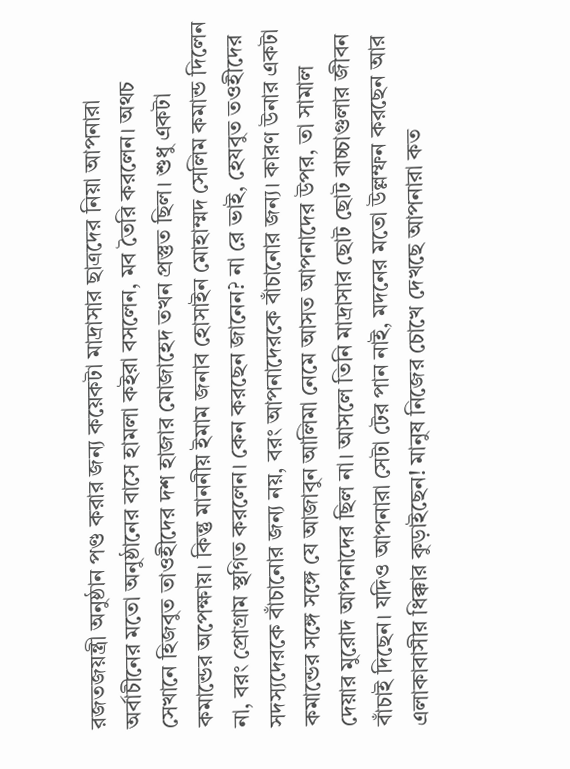রজতজয়ন্ত্রী অনুষ্ঠান পণ্ড করার জন্য কয়েকটা মাদ্রাসার ছাত্রদের নিয়া আপনারা অর্বাচীনের মতো অনুষ্ঠানের বাসে হামলা কইরা বসলেন, মব তৈরি করলেন। অথচ সেখানে হিজবুত তাওহীদের দশ হাজার মোজাহেদ তখন প্রস্তুত ছিল। শুধু একটা কমান্ডের অপেক্ষায়। কিন্তু মাননীয় ইমাম জনাব হোসাইন মোহাম্মদ সেলিম কমান্ড দিলেন না, বরং প্রোগ্রাম স্থগিত করলেন। কেন করছেন জানেন? না রে ভাই, হেযবুত তওহীদের সদস্যদেরকে বাঁচানোর জন্য নয়, বরং আপনাদেরকে বাঁচানোর জন্য। কারণ উনার একটা কমান্ডের সঙ্গে সঙ্গে যে আজাবুন আলিমা নেমে আসত আপনাদের উপর, তা সামাল দেয়ার মুরোদ আপনাদের ছিল না। আসলে তিনি মাদ্রাসার ছোট ছোট বাচ্চাগুলার জীবন বাঁচাই দিছেন। যদিও আপনারা সেটা টের পান নাই, মদনের মতো উল্লম্ফন করছেন আর এলাকাবাসীর ধিক্কার কুড়াইছেন! মানুষ নিজের চোখে দেখছে আপনারা কত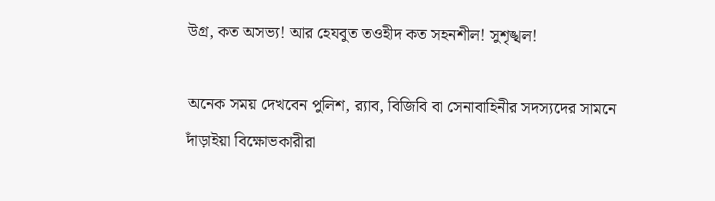উগ্র, কত অসভ্য! আর হেযবুত তওহীদ কত সহনশীল! সুশৃঙ্খল!

অনেক সময় দেখবেন পুলিশ, র‌্যাব, বিজিবি বা সেনাবাহিনীর সদস্যদের সামনে দাঁড়াইয়া বিক্ষোভকারীরা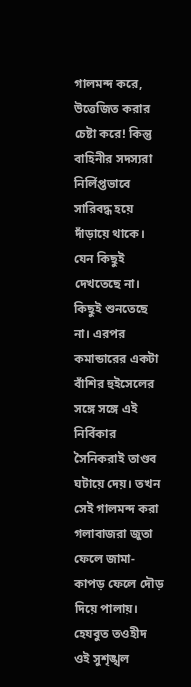গালমন্দ করে, উত্তেজিত করার চেষ্টা করে! কিন্তু বাহিনীর সদস্যরা নির্লিপ্তভাবে সারিবদ্ধ হয়ে দাঁড়ায়ে থাকে। যেন কিছুই দেখতেছে না। কিছুই শুনতেছে না। এরপর কমান্ডারের একটা বাঁশির হুইসেলের সঙ্গে সঙ্গে এই নির্বিকার সৈনিকরাই তাণ্ডব ঘটায়ে দেয়। তখন সেই গালমন্দ করা গলাবাজরা জুতা ফেলে জামা-কাপড় ফেলে দৌড় দিয়ে পালায়। হেযবুত তওহীদ ওই সুশৃঙ্খল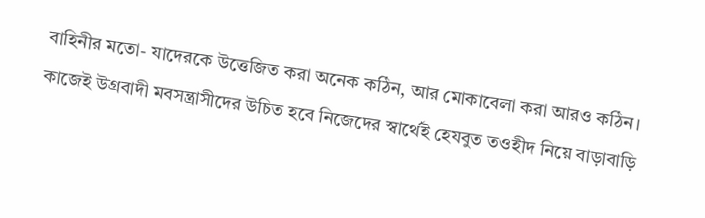বাহিনীর মতো- যাদেরকে উত্তেজিত করা অনেক কঠিন, আর মোকাবেলা করা আরও কঠিন। কাজেই উগ্রবাদী মবসন্ত্রাসীদের উচিত হবে নিজেদের স্বার্থেই হেযবুত তওহীদ নিয়ে বাড়াবাড়ি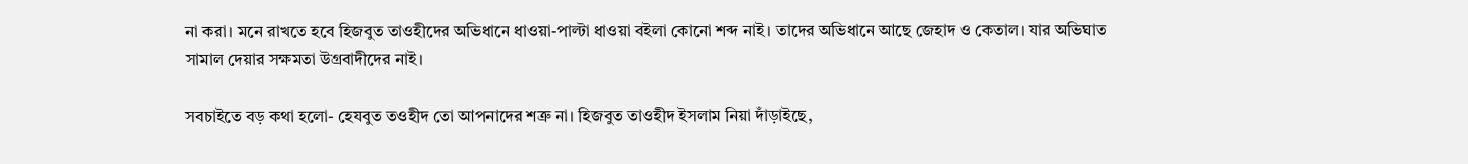না করা। মনে রাখতে হবে হিজবুত তাওহীদের অভিধানে ধাওয়া-পাল্টা ধাওয়া বইলা কোনো শব্দ নাই। তাদের অভিধানে আছে জেহাদ ও কেতাল। যার অভিঘাত সামাল দেয়ার সক্ষমতা উগ্রবাদীদের নাই।

সবচাইতে বড় কথা হলো- হেযবুত তওহীদ তো আপনাদের শত্রু না। হিজবুত তাওহীদ ইসলাম নিয়া দাঁড়াইছে,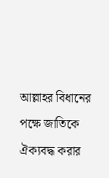আল্লাহর বিধানের পক্ষে জাতিকে ঐক্যবদ্ধ করার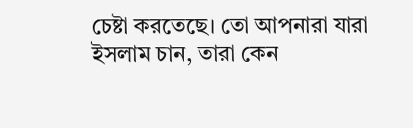চেষ্টা করতেছে। তো আপনারা যারা ইসলাম চান, তারা কেন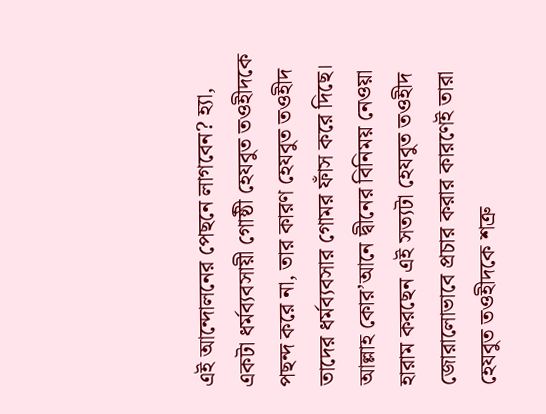এই আন্দোলনের পেছনে লাগবেন? হ্যা, একটা ধর্মব্যবসায়ী গোষ্ঠী হেযবুত তওহীদকে পছন্দ করে না, তার কারণ হেযবুত তওহীদ তাদের ধর্মব্যবসার গোমর ফাঁস করে দিছে। আল্লাহ কোর’আনে দ্বীনের বিনিময় নেওয়া হারাম করছেন এই সত্যটা হেযবুত তওহীদ জোরালোভাবে প্রচার করার কারণেই তারা হেযবুত তওহীদকে শত্রু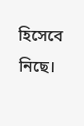হিসেবে নিছে।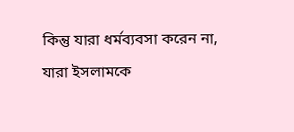কিন্তু যারা ধর্মব্যবসা করেন না, যারা ইসলামকে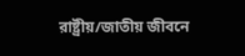রাষ্ট্রীয়/জাতীয় জীবনে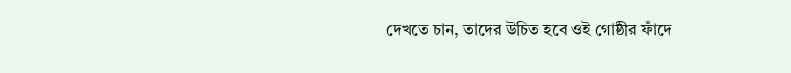দেখতে চান, তাদের উচিত হবে ওই গোষ্ঠীর ফাঁদে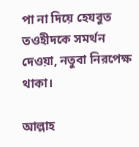পা না দিয়ে হেযবুত তওহীদকে সমর্থন দেওয়া, নতুবা নিরপেক্ষ থাকা।

আল্লাহ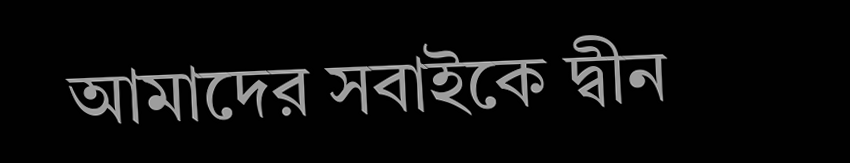আমাদের সবাইকে দ্বীন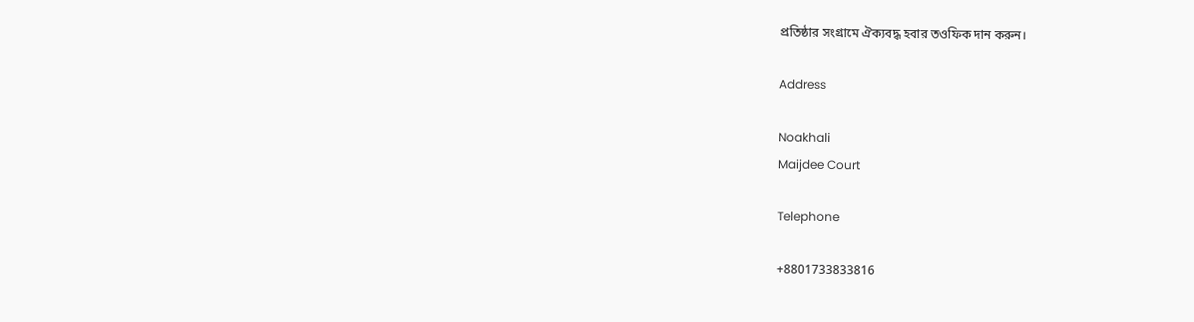প্রতিষ্ঠার সংগ্রামে ঐক্যবদ্ধ হবার তওফিক দান করুন।

Address

Noakhali
Maijdee Court

Telephone

+8801733833816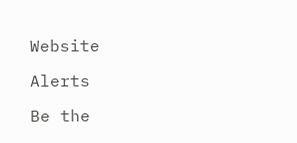Website

Alerts

Be the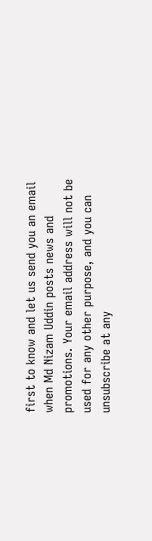first to know and let us send you an email when Md Nizam Uddin posts news and promotions. Your email address will not be used for any other purpose, and you can unsubscribe at any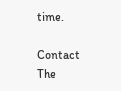time.

Contact The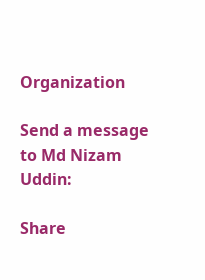Organization

Send a message to Md Nizam Uddin:

Share